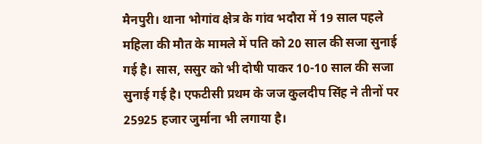मैनपुरी। थाना भोगांव क्षेत्र के गांव भदौरा में 19 साल पहले महिला की मौत के मामले में पति को 20 साल की सजा सुनाई गई है। सास, ससुर को भी दोषी पाकर 10-10 साल की सजा सुनाई गई है। एफटीसी प्रथम के जज कुलदीप सिंह ने तीनों पर 25925 हजार जुर्माना भी लगाया है।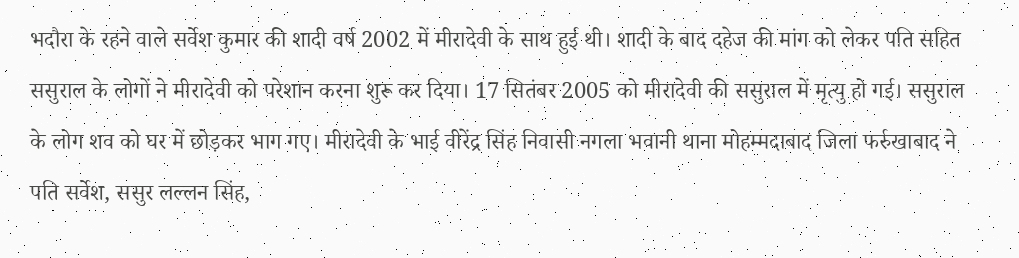भदौरा के रहने वाले सर्वेश कुमार की शादी वर्ष 2002 में मीरादेवी के साथ हुई थी। शादी के बाद दहेज की मांग को लेकर पति सहित ससुराल के लोगों ने मीरादेवी को परेशान करना शुरू कर दिया। 17 सितंबर 2005 को मीरादेवी की ससुराल में मृत्यु हो गई। ससुराल के लोग शव को घर में छोड़कर भाग गए। मीरादेवी के भाई वीरेंद्र सिंह निवासी नगला भवानी थाना मोहम्मदाबाद जिला फर्रुखाबाद ने पति सर्वेश, ससुर लल्लन सिंह,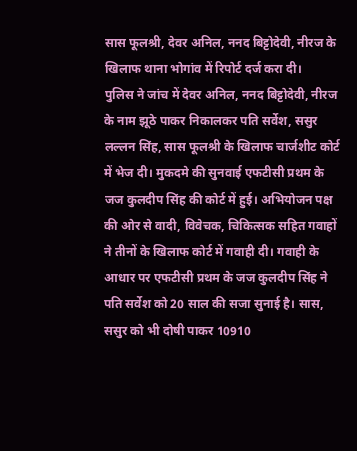सास फूलश्री, देवर अनिल, ननद बिट्टोदेवी, नीरज के खिलाफ थाना भोगांव में रिपोर्ट दर्ज करा दी।
पुलिस ने जांच में देवर अनिल, ननद बिट्टोदेवी, नीरज के नाम झूठे पाकर निकालकर पति सर्वेश, ससुर लल्लन सिंह, सास फूलश्री के खिलाफ चार्जशीट कोर्ट में भेज दी। मुकदमे की सुनवाई एफटीसी प्रथम के जज कुलदीप सिंह की कोर्ट में हुई। अभियोजन पक्ष की ओर से वादी, विवेचक, चिकित्सक सहित गवाहों ने तीनों के खिलाफ कोर्ट में गवाही दी। गवाही के आधार पर एफटीसी प्रथम के जज कुलदीप सिंह ने पति सर्वेश को 20 साल की सजा सुनाई है। सास, ससुर को भी दोषी पाकर 10910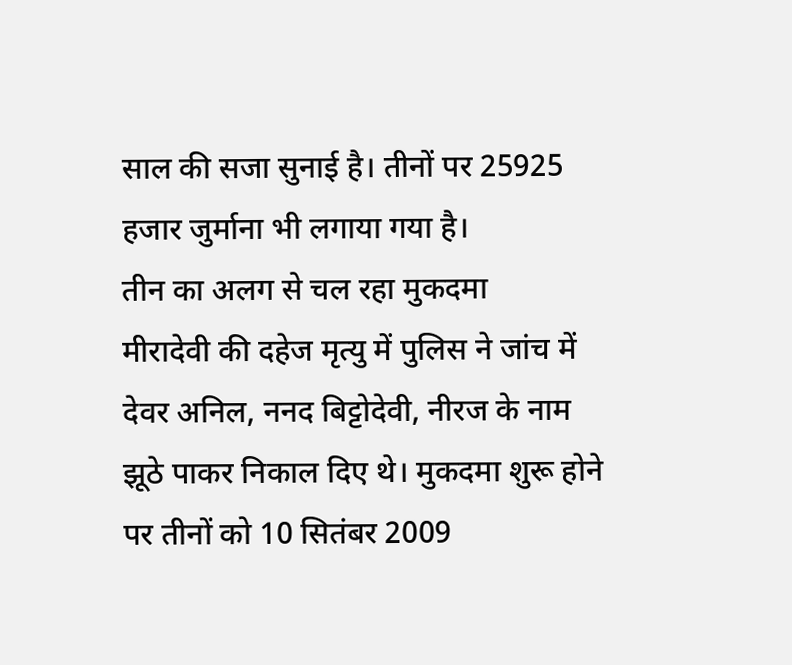साल की सजा सुनाई है। तीनों पर 25925 हजार जुर्माना भी लगाया गया है।
तीन का अलग से चल रहा मुकदमा
मीरादेवी की दहेज मृत्यु में पुलिस ने जांच में देवर अनिल, ननद बिट्टोदेवी, नीरज के नाम झूठे पाकर निकाल दिए थे। मुकदमा शुरू होने पर तीनों को 10 सितंबर 2009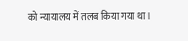को न्यायालय में तलब किया गया था।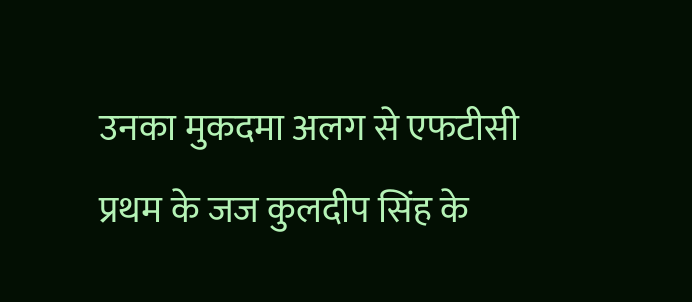उनका मुकदमा अलग से एफटीसी प्रथम के जज कुलदीप सिंह के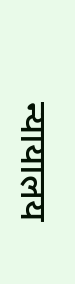न्यायालय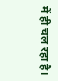में ही चल रहा है।